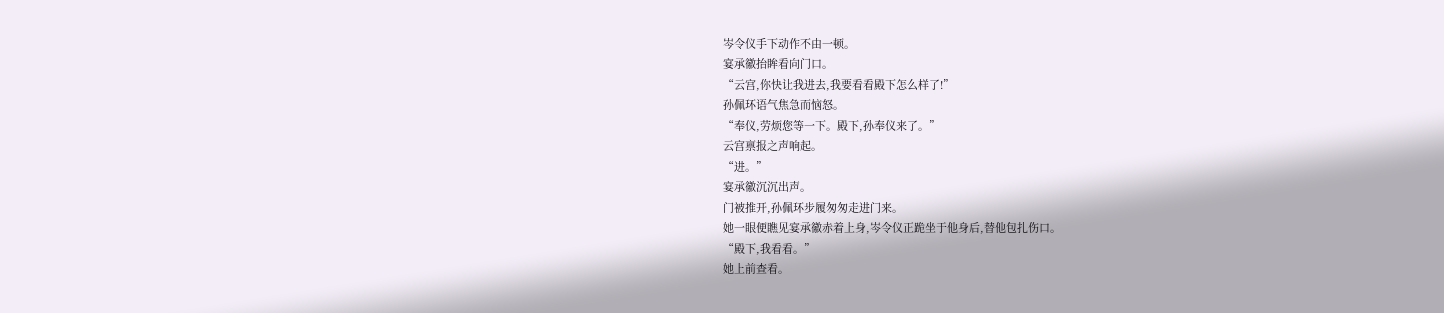岑令仪手下动作不由一顿。
宴承徽抬眸看向门口。
“云宫,你快让我进去,我要看看殿下怎么样了!”
孙佩环语气焦急而恼怒。
“奉仪,劳烦您等一下。殿下,孙奉仪来了。”
云宫禀报之声响起。
“进。”
宴承徽沉沉出声。
门被推开,孙佩环步履匆匆走进门来。
她一眼便瞧见宴承徽赤着上身,岑令仪正跪坐于他身后,替他包扎伤口。
“殿下,我看看。”
她上前查看。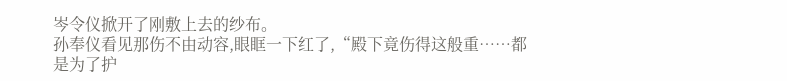岑令仪掀开了刚敷上去的纱布。
孙奉仪看见那伤不由动容,眼眶一下红了,“殿下竟伤得这般重……都是为了护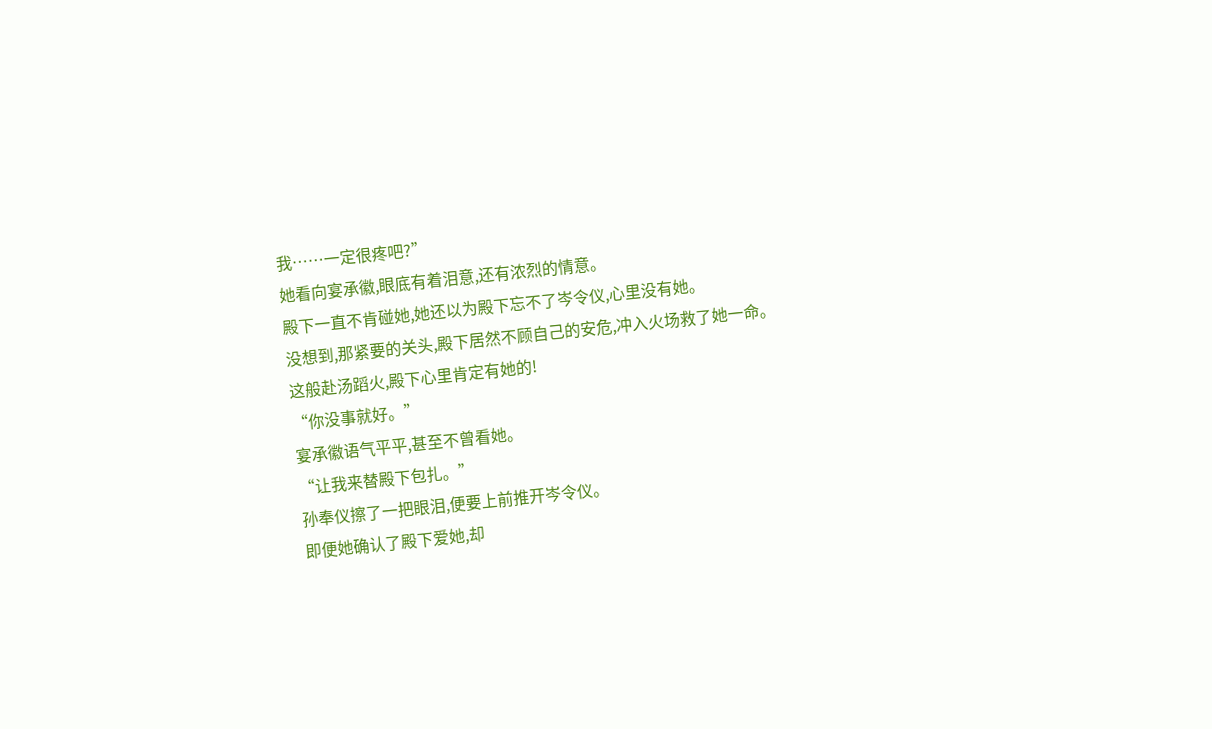我……一定很疼吧?”
她看向宴承徽,眼底有着泪意,还有浓烈的情意。
殿下一直不肯碰她,她还以为殿下忘不了岑令仪,心里没有她。
没想到,那紧要的关头,殿下居然不顾自己的安危,冲入火场救了她一命。
这般赴汤蹈火,殿下心里肯定有她的!
“你没事就好。”
宴承徽语气平平,甚至不曾看她。
“让我来替殿下包扎。”
孙奉仪擦了一把眼泪,便要上前推开岑令仪。
即便她确认了殿下爱她,却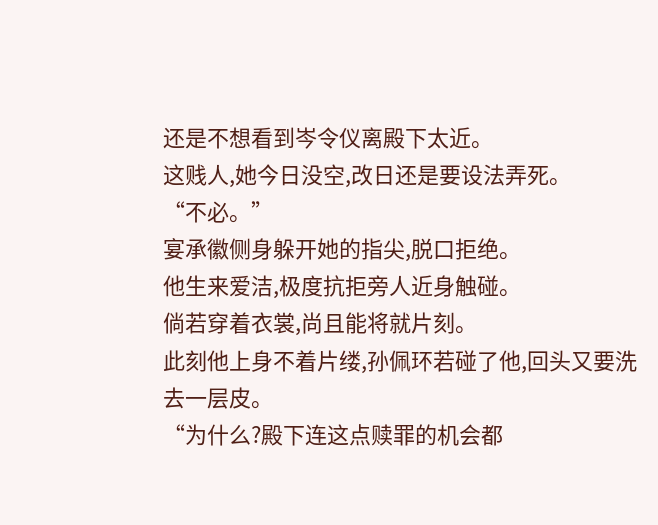还是不想看到岑令仪离殿下太近。
这贱人,她今日没空,改日还是要设法弄死。
“不必。”
宴承徽侧身躲开她的指尖,脱口拒绝。
他生来爱洁,极度抗拒旁人近身触碰。
倘若穿着衣裳,尚且能将就片刻。
此刻他上身不着片缕,孙佩环若碰了他,回头又要洗去一层皮。
“为什么?殿下连这点赎罪的机会都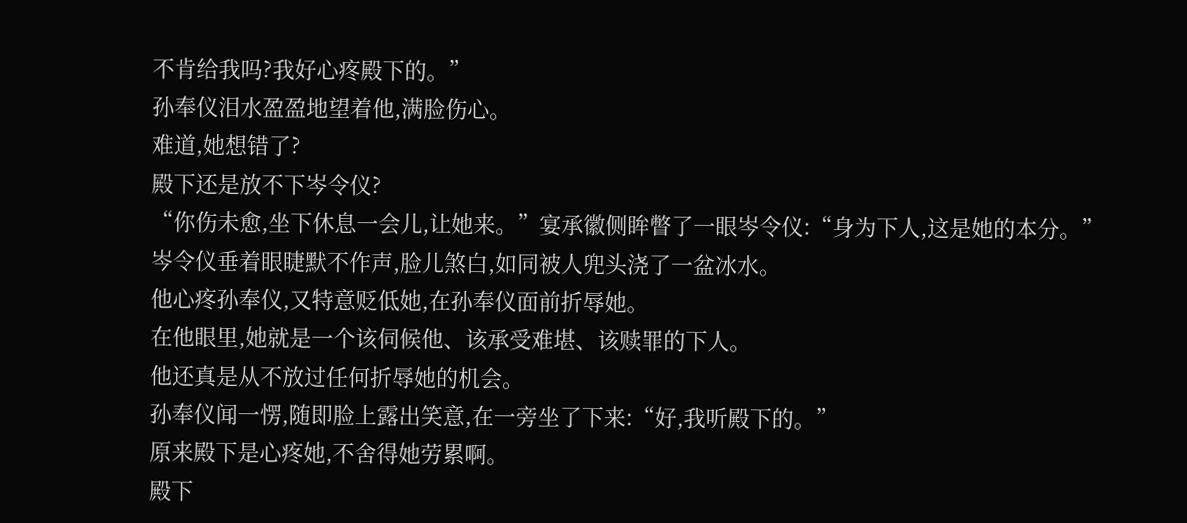不肯给我吗?我好心疼殿下的。”
孙奉仪泪水盈盈地望着他,满脸伤心。
难道,她想错了?
殿下还是放不下岑令仪?
“你伤未愈,坐下休息一会儿,让她来。”宴承徽侧眸瞥了一眼岑令仪:“身为下人,这是她的本分。”
岑令仪垂着眼睫默不作声,脸儿煞白,如同被人兜头浇了一盆冰水。
他心疼孙奉仪,又特意贬低她,在孙奉仪面前折辱她。
在他眼里,她就是一个该伺候他、该承受难堪、该赎罪的下人。
他还真是从不放过任何折辱她的机会。
孙奉仪闻一愣,随即脸上露出笑意,在一旁坐了下来:“好,我听殿下的。”
原来殿下是心疼她,不舍得她劳累啊。
殿下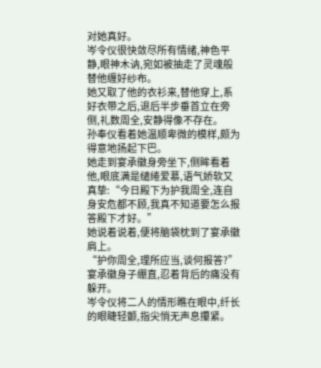对她真好。
岑令仪很快敛尽所有情绪,神色平静,眼神木讷,宛如被抽走了灵魂般替他缠好纱布。
她又取了他的衣衫来,替他穿上,系好衣带之后,退后半步垂首立在旁侧,礼数周全,安静得像不存在。
孙奉仪看着她温顺卑微的模样,颇为得意地扬起下巴。
她走到宴承徽身旁坐下,侧眸看着他,眼底满是缱绻爱慕,语气娇软又真挚:“今日殿下为护我周全,连自身安危都不顾,我真不知道要怎么报答殿下才好。”
她说着说着,便将脑袋枕到了宴承徽肩上。
“护你周全,理所应当,谈何报答?”
宴承徽身子绷直,忍着背后的痛没有躲开。
岑令仪将二人的情形瞧在眼中,纤长的眼睫轻颤,指尖悄无声息攥紧。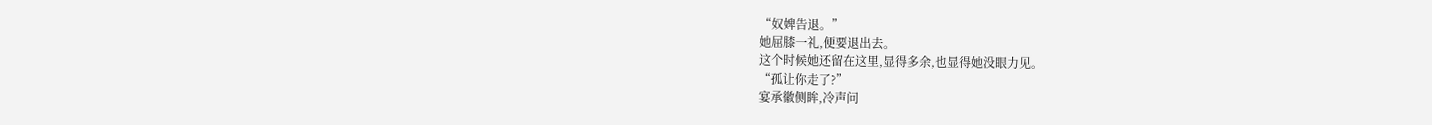“奴婢告退。”
她屈膝一礼,便要退出去。
这个时候她还留在这里,显得多余,也显得她没眼力见。
“孤让你走了?”
宴承徽侧眸,冷声问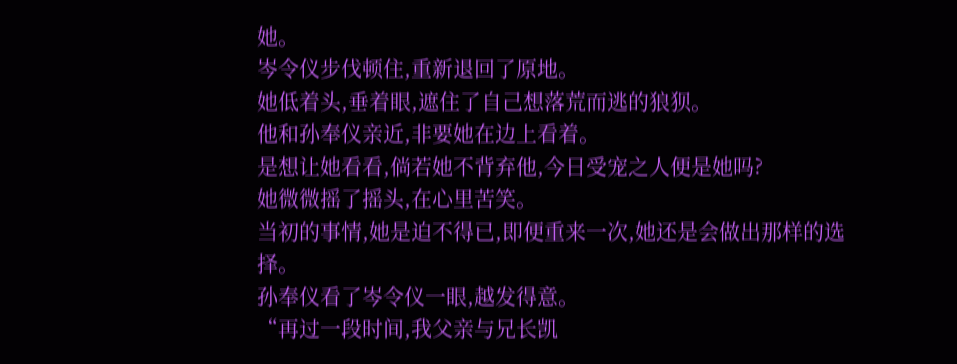她。
岑令仪步伐顿住,重新退回了原地。
她低着头,垂着眼,遮住了自己想落荒而逃的狼狈。
他和孙奉仪亲近,非要她在边上看着。
是想让她看看,倘若她不背弃他,今日受宠之人便是她吗?
她微微摇了摇头,在心里苦笑。
当初的事情,她是迫不得已,即便重来一次,她还是会做出那样的选择。
孙奉仪看了岑令仪一眼,越发得意。
“再过一段时间,我父亲与兄长凯